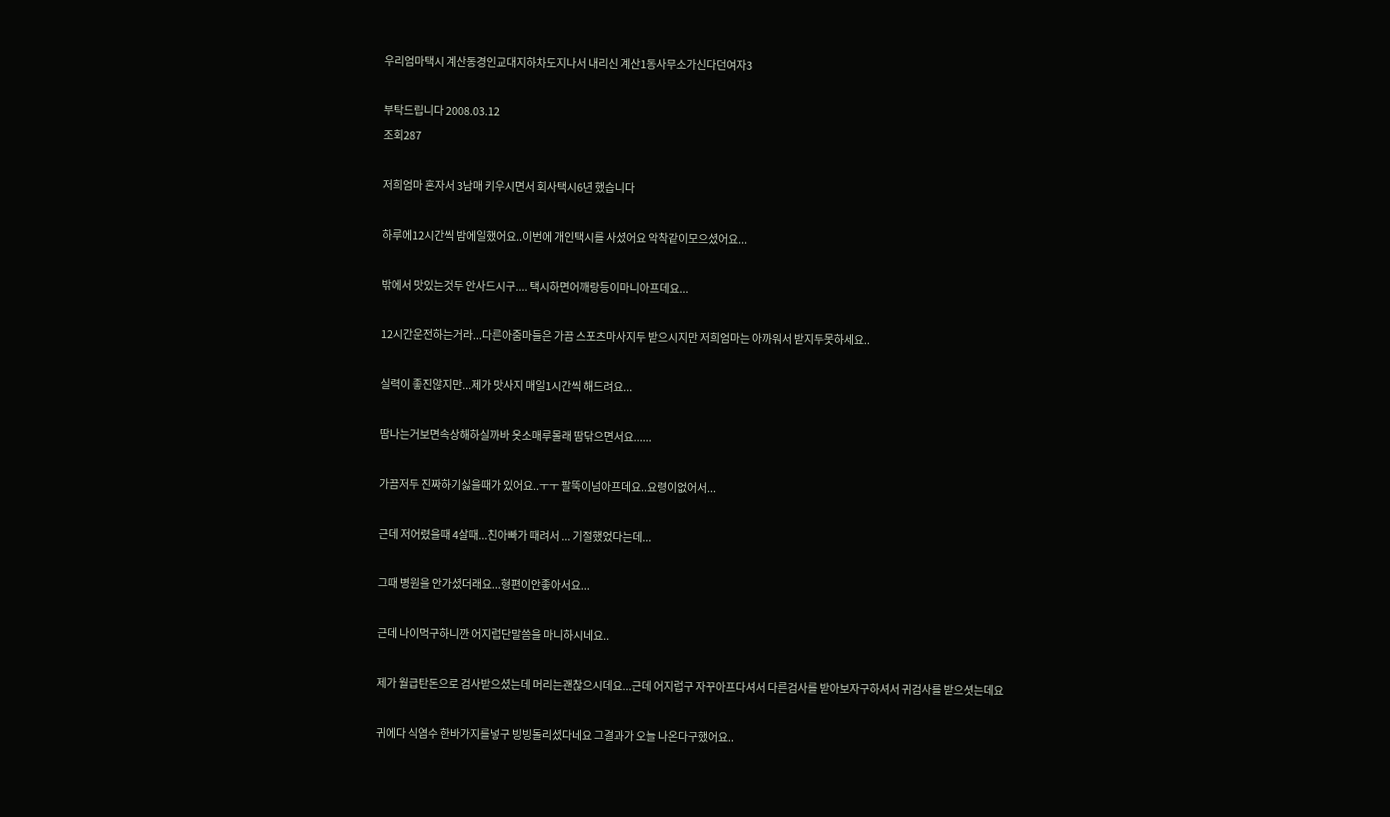우리엄마택시 계산동경인교대지하차도지나서 내리신 계산1동사무소가신다던여자3

부탁드립니다 2008.03.12
조회287

저희엄마 혼자서 3남매 키우시면서 회사택시6년 했습니다

하루에12시간씩 밤에일했어요..이번에 개인택시를 사셨어요 악착같이모으셨어요...

밖에서 맛있는것두 안사드시구.... 택시하면어깨랑등이마니아프데요...

12시간운전하는거라...다른아줌마들은 가끔 스포츠마사지두 받으시지만 저희엄마는 아까워서 받지두못하세요..

실력이 좋진않지만...제가 맛사지 매일1시간씩 해드려요...

땀나는거보면속상해하실까바 옷소매루몰래 땀닦으면서요......

가끔저두 진짜하기싫을때가 있어요..ㅜㅜ 팔뚝이넘아프데요..요령이없어서...

근데 저어렸을때 4살때...친아빠가 때려서 ... 기절했었다는데...

그때 병원을 안가셨더래요...형편이안좋아서요...

근데 나이먹구하니깐 어지럽단말씀을 마니하시네요..

제가 월급탄돈으로 검사받으셨는데 머리는괜찮으시데요...근데 어지럽구 자꾸아프다셔서 다른검사를 받아보자구하셔서 귀검사를 받으셧는데요

귀에다 식염수 한바가지를넣구 빙빙돌리셨다네요 그결과가 오늘 나온다구했어요..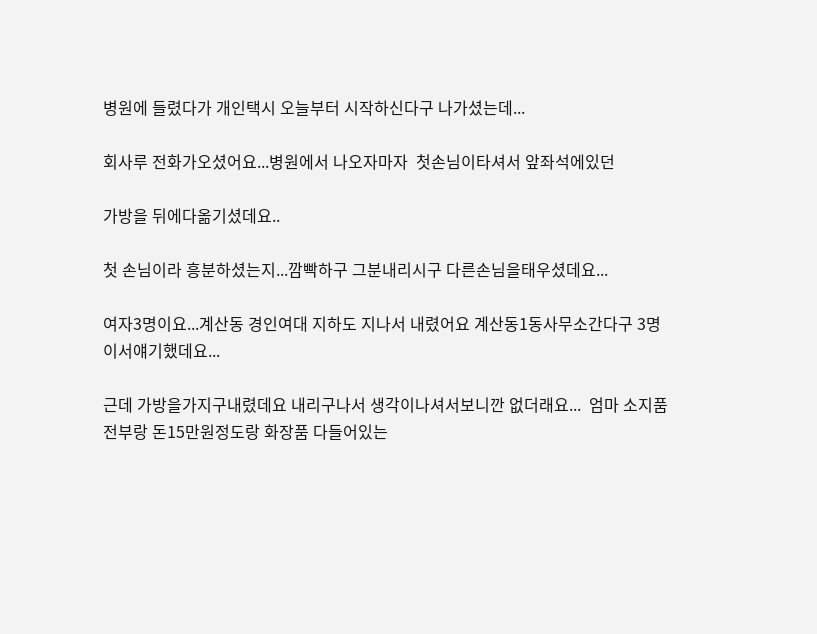병원에 들렸다가 개인택시 오늘부터 시작하신다구 나가셨는데...

회사루 전화가오셨어요...병원에서 나오자마자  첫손님이타셔서 앞좌석에있던

가방을 뒤에다옮기셨데요..

첫 손님이라 흥분하셨는지...깜빡하구 그분내리시구 다른손님을태우셨데요...

여자3명이요...계산동 경인여대 지하도 지나서 내렸어요 계산동1동사무소간다구 3명이서얘기했데요...

근데 가방을가지구내렸데요 내리구나서 생각이나셔서보니깐 없더래요...  엄마 소지품전부랑 돈15만원정도랑 화장품 다들어있는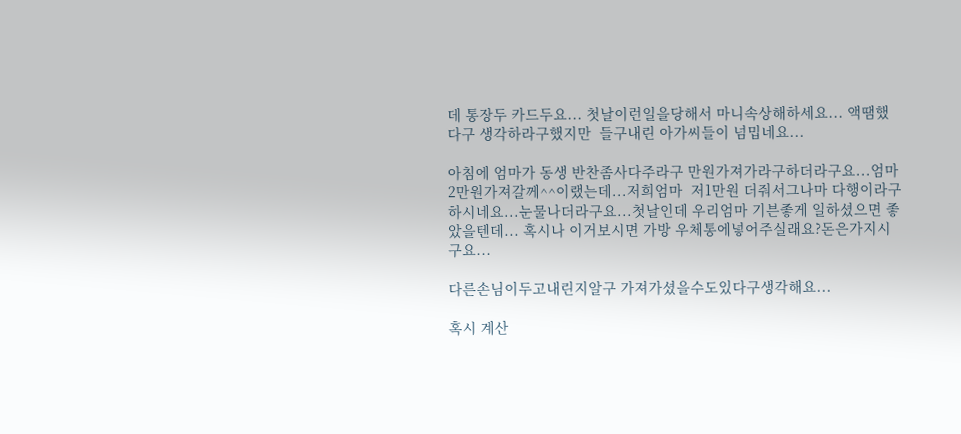데 통장두 카드두요... 첫날이런일을당해서 마니속상해하세요... 액땜했다구 생각하라구했지만  들구내린 아가씨들이 넘밉네요...

아침에 엄마가 동생 반찬좀사다주라구 만원가져가라구하더라구요...엄마 2만원가져갈께^^이랬는데...저희엄마  저1만원 더줘서그나마 다행이라구하시네요...눈물나더라구요...첫날인데 우리엄마 기븐좋게 일하셨으면 좋았을텐데... 혹시나 이거보시면 가방 우체통에넣어주실래요?돈은가지시구요...

다른손님이두고내린지알구 가져가셨을수도있다구생각해요...

혹시 계산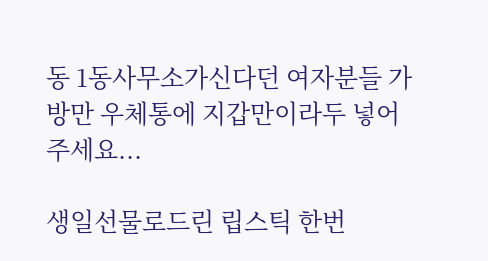동 1동사무소가신다던 여자분들 가방만 우체통에 지갑만이라두 넣어주세요...

생일선물로드린 립스틱 한번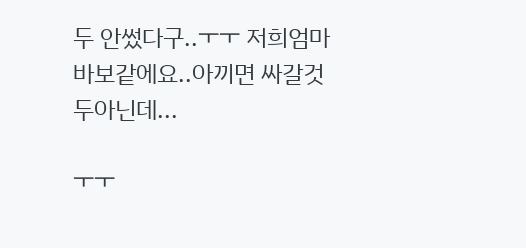두 안썼다구..ㅜㅜ 저희엄마 바보같에요..아끼면 싸갈것두아닌데...

ㅜㅜ